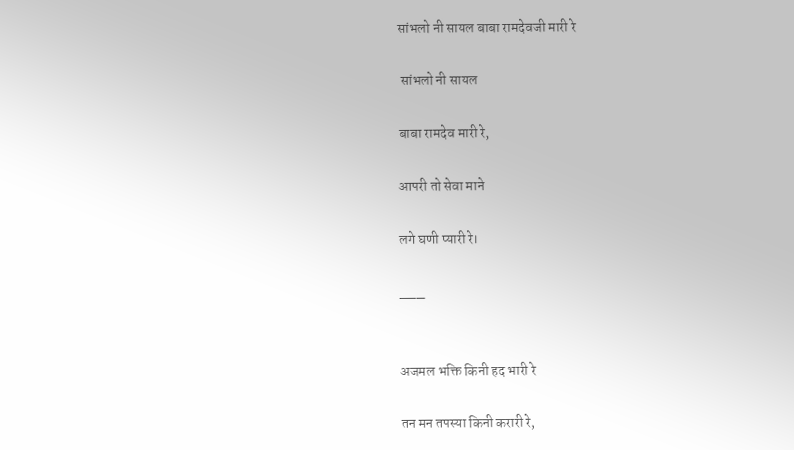सांभलो नी सायल बाबा रामदेवजी मारी रे

 सांभलो नी सायल

बाबा रामदेव मारी रे,

आपरी तो सेवा माने

लगे घणी प्यारी रे।

___


अजमल भक्ति किनी हद भारी रे

तन मन तपस्या किनी करारी रे,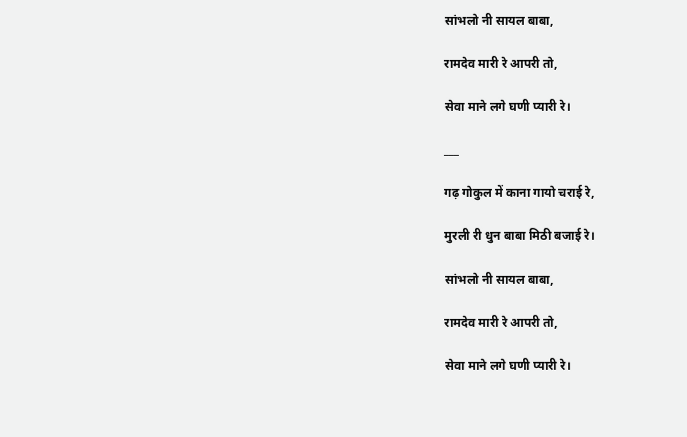सांभलो नी सायल बाबा,

रामदेव मारी रे आपरी तो,

सेवा माने लगे घणी प्यारी रे।

___

गढ़ गोकुल में काना गायो चराई रे,

मुरली री धुन बाबा मिठी बजाई रे।

सांभलो नी सायल बाबा,

रामदेव मारी रे आपरी तो,

सेवा माने लगे घणी प्यारी रे।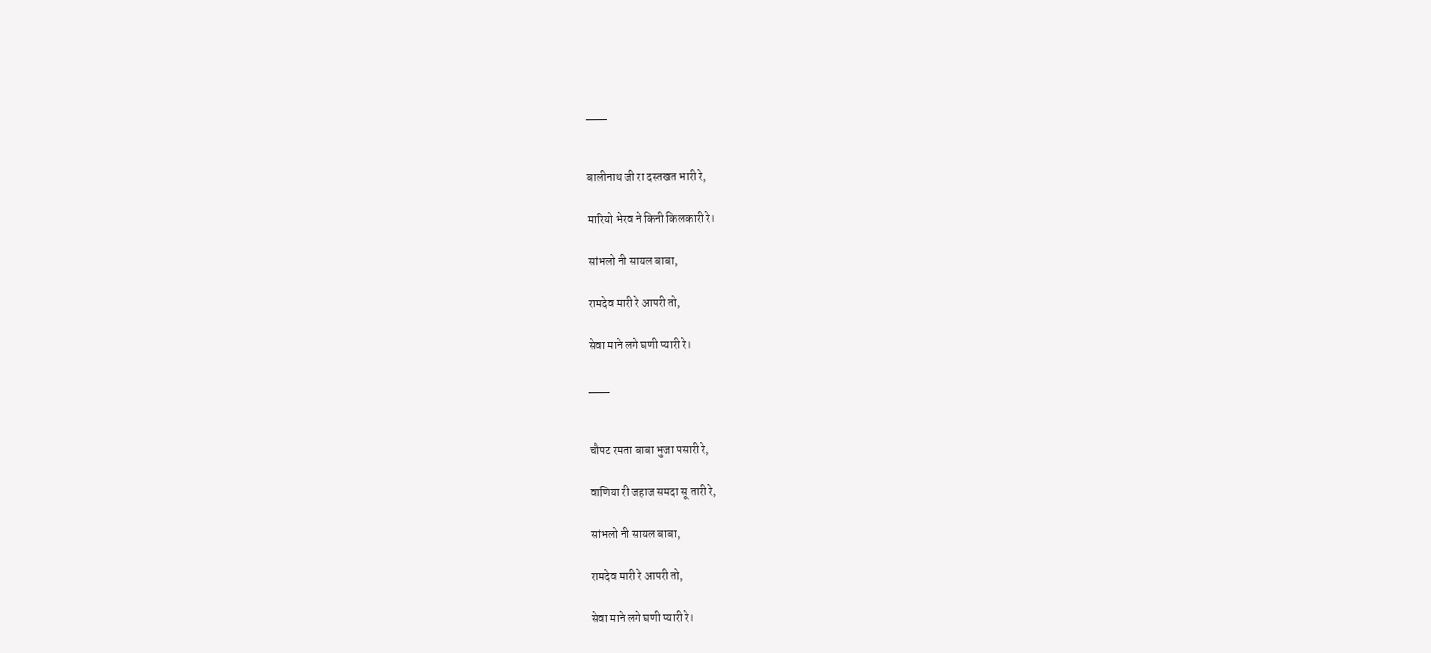___


बालीनाथ जी रा दस्तखत भारी रे,

मारियो भेरव ने किनी किलकारी रे।

सांभलो नी सायल बाबा,

रामदेव मारी रे आपरी तो,

सेवा माने लगे घणी प्यारी रे।

___


चौपट रमता बाबा भुजा पसारी रे,

वाणिया री जहाज समदा सू तारी रे,

सांभलो नी सायल बाबा,

रामदेव मारी रे आपरी तो,

सेवा माने लगे घणी प्यारी रे।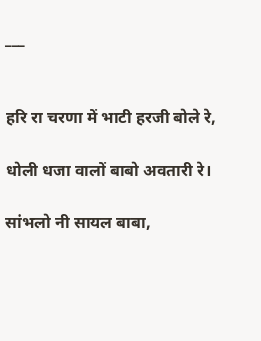___


हरि रा चरणा में भाटी हरजी बोले रे,

धोली धजा वालों बाबो अवतारी रे।

सांभलो नी सायल बाबा,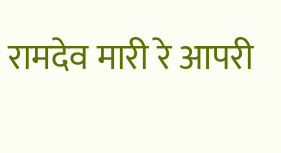रामदेव मारी रे आपरी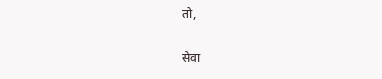तो,

सेवा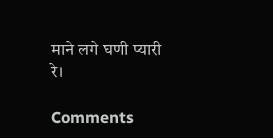माने लगे घणी प्यारी रे।

Comments